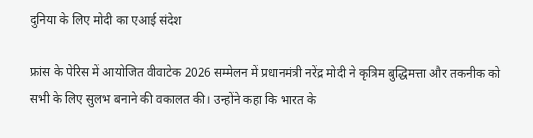दुनिया के लिए मोदी का एआई संदेश

फ्रांस के पेरिस में आयोजित वीवाटेक 2026 सम्मेलन में प्रधानमंत्री नरेंद्र मोदी ने कृत्रिम बुद्धिमत्ता और तकनीक को सभी के लिए सुलभ बनाने की वकालत की। उन्होंने कहा कि भारत के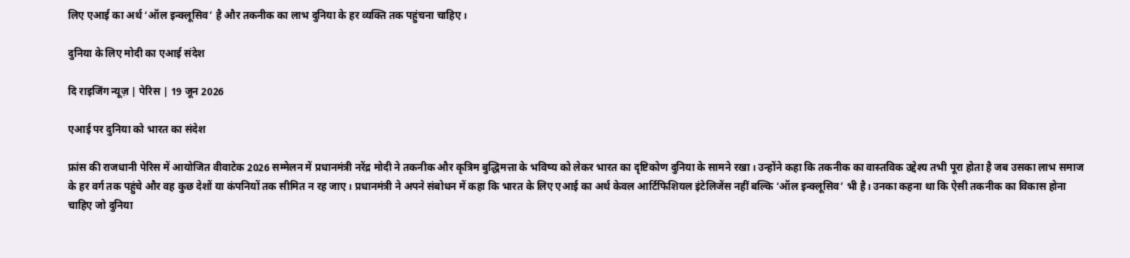लिए एआई का अर्थ ‘ऑल इन्क्लूसिव’ है और तकनीक का लाभ दुनिया के हर व्यक्ति तक पहुंचना चाहिए।

दुनिया के लिए मोदी का एआई संदेश

दि राइजिंग न्यूज़ | पेरिस | 19 जून 2026

एआई पर दुनिया को भारत का संदेश

फ्रांस की राजधानी पेरिस में आयोजित वीवाटेक 2026 सम्मेलन में प्रधानमंत्री नरेंद्र मोदी ने तकनीक और कृत्रिम बुद्धिमत्ता के भविष्य को लेकर भारत का दृष्टिकोण दुनिया के सामने रखा। उन्होंने कहा कि तकनीक का वास्तविक उद्देश्य तभी पूरा होता है जब उसका लाभ समाज के हर वर्ग तक पहुंचे और वह कुछ देशों या कंपनियों तक सीमित न रह जाए। प्रधानमंत्री ने अपने संबोधन में कहा कि भारत के लिए एआई का अर्थ केवल आर्टिफिशियल इंटेलिजेंस नहीं बल्कि ‘ऑल इन्क्लूसिव’ भी है। उनका कहना था कि ऐसी तकनीक का विकास होना चाहिए जो दुनिया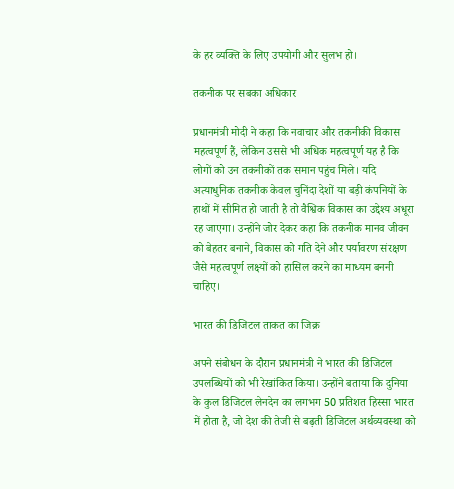के हर व्यक्ति के लिए उपयोगी और सुलभ हो।

तकनीक पर सबका अधिकार

प्रधानमंत्री मोदी ने कहा कि नवाचार और तकनीकी विकास महत्वपूर्ण हैं, लेकिन उससे भी अधिक महत्वपूर्ण यह है कि लोगों को उन तकनीकों तक समान पहुंच मिले। यदि अत्याधुनिक तकनीक केवल चुनिंदा देशों या बड़ी कंपनियों के हाथों में सीमित हो जाती है तो वैश्विक विकास का उद्देश्य अधूरा रह जाएगा। उन्होंने जोर देकर कहा कि तकनीक मानव जीवन को बेहतर बनाने, विकास को गति देने और पर्यावरण संरक्षण जैसे महत्वपूर्ण लक्ष्यों को हासिल करने का माध्यम बननी चाहिए।

भारत की डिजिटल ताकत का जिक्र

अपने संबोधन के दौरान प्रधानमंत्री ने भारत की डिजिटल उपलब्धियों को भी रेखांकित किया। उन्होंने बताया कि दुनिया के कुल डिजिटल लेनदेन का लगभग 50 प्रतिशत हिस्सा भारत में होता है, जो देश की तेजी से बढ़ती डिजिटल अर्थव्यवस्था को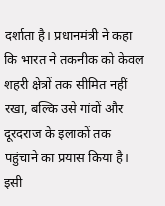दर्शाता है। प्रधानमंत्री ने कहा कि भारत ने तकनीक को केवल शहरी क्षेत्रों तक सीमित नहीं रखा, बल्कि उसे गांवों और दूरदराज के इलाकों तक पहुंचाने का प्रयास किया है। इसी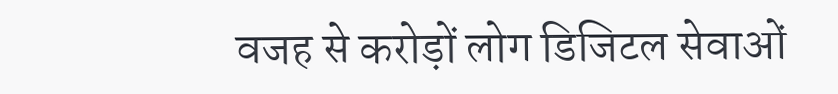वजह से करोड़ों लोग डिजिटल सेवाओं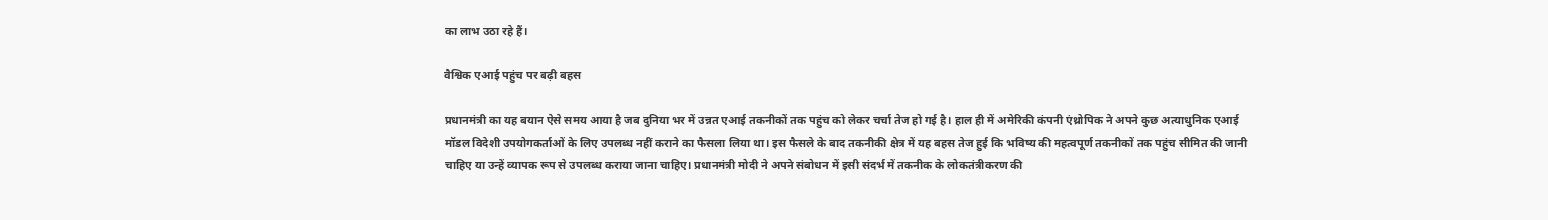का लाभ उठा रहे हैं।

वैश्विक एआई पहुंच पर बढ़ी बहस

प्रधानमंत्री का यह बयान ऐसे समय आया है जब दुनिया भर में उन्नत एआई तकनीकों तक पहुंच को लेकर चर्चा तेज हो गई है। हाल ही में अमेरिकी कंपनी एंथ्रोपिक ने अपने कुछ अत्याधुनिक एआई मॉडल विदेशी उपयोगकर्ताओं के लिए उपलब्ध नहीं कराने का फैसला लिया था। इस फैसले के बाद तकनीकी क्षेत्र में यह बहस तेज हुई कि भविष्य की महत्वपूर्ण तकनीकों तक पहुंच सीमित की जानी चाहिए या उन्हें व्यापक रूप से उपलब्ध कराया जाना चाहिए। प्रधानमंत्री मोदी ने अपने संबोधन में इसी संदर्भ में तकनीक के लोकतंत्रीकरण की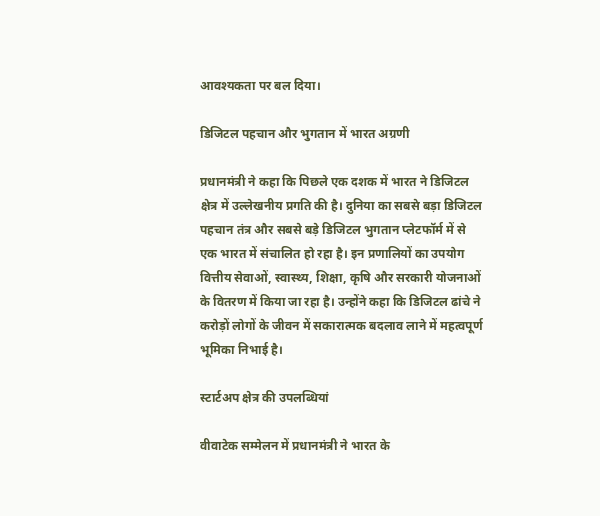आवश्यकता पर बल दिया।

डिजिटल पहचान और भुगतान में भारत अग्रणी

प्रधानमंत्री ने कहा कि पिछले एक दशक में भारत ने डिजिटल क्षेत्र में उल्लेखनीय प्रगति की है। दुनिया का सबसे बड़ा डिजिटल पहचान तंत्र और सबसे बड़े डिजिटल भुगतान प्लेटफॉर्म में से एक भारत में संचालित हो रहा है। इन प्रणालियों का उपयोग वित्तीय सेवाओं, स्वास्थ्य, शिक्षा, कृषि और सरकारी योजनाओं के वितरण में किया जा रहा है। उन्होंने कहा कि डिजिटल ढांचे ने करोड़ों लोगों के जीवन में सकारात्मक बदलाव लाने में महत्वपूर्ण भूमिका निभाई है।

स्टार्टअप क्षेत्र की उपलब्धियां

वीवाटेक सम्मेलन में प्रधानमंत्री ने भारत के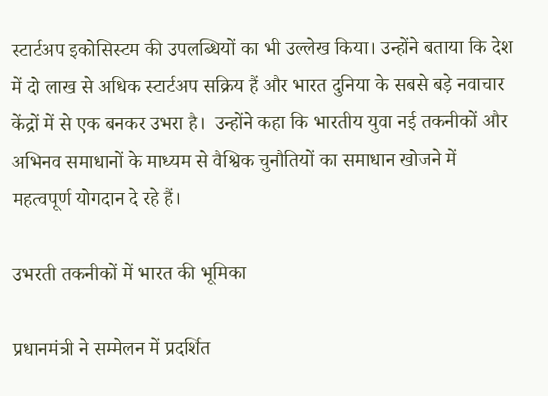स्टार्टअप इकोसिस्टम की उपलब्धियों का भी उल्लेख किया। उन्होंने बताया कि देश में दो लाख से अधिक स्टार्टअप सक्रिय हैं और भारत दुनिया के सबसे बड़े नवाचार केंद्रों में से एक बनकर उभरा है।  उन्होंने कहा कि भारतीय युवा नई तकनीकों और अभिनव समाधानों के माध्यम से वैश्विक चुनौतियों का समाधान खोजने में महत्वपूर्ण योगदान दे रहे हैं।

उभरती तकनीकों में भारत की भूमिका

प्रधानमंत्री ने सम्मेलन में प्रदर्शित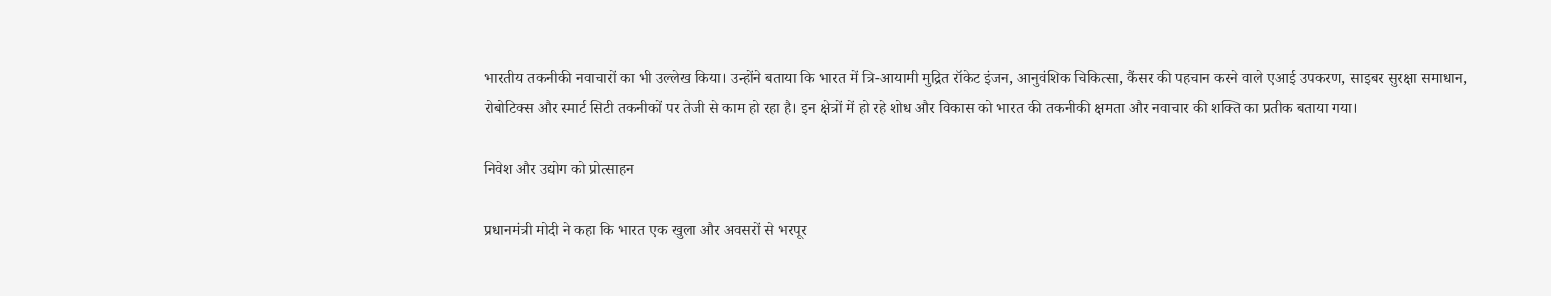भारतीय तकनीकी नवाचारों का भी उल्लेख किया। उन्होंने बताया कि भारत में त्रि-आयामी मुद्रित रॉकेट इंजन, आनुवंशिक चिकित्सा, कैंसर की पहचान करने वाले एआई उपकरण, साइबर सुरक्षा समाधान, रोबोटिक्स और स्मार्ट सिटी तकनीकों पर तेजी से काम हो रहा है। इन क्षेत्रों में हो रहे शोध और विकास को भारत की तकनीकी क्षमता और नवाचार की शक्ति का प्रतीक बताया गया।

निवेश और उद्योग को प्रोत्साहन

प्रधानमंत्री मोदी ने कहा कि भारत एक खुला और अवसरों से भरपूर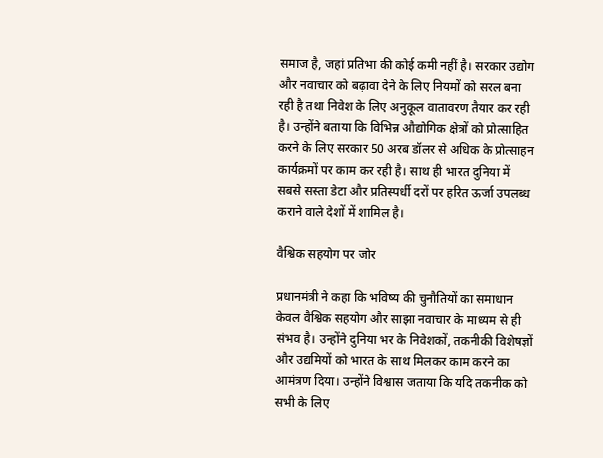समाज है, जहां प्रतिभा की कोई कमी नहीं है। सरकार उद्योग और नवाचार को बढ़ावा देने के लिए नियमों को सरल बना रही है तथा निवेश के लिए अनुकूल वातावरण तैयार कर रही है। उन्होंने बताया कि विभिन्न औद्योगिक क्षेत्रों को प्रोत्साहित करने के लिए सरकार 50 अरब डॉलर से अधिक के प्रोत्साहन कार्यक्रमों पर काम कर रही है। साथ ही भारत दुनिया में सबसे सस्ता डेटा और प्रतिस्पर्धी दरों पर हरित ऊर्जा उपलब्ध कराने वाले देशों में शामिल है।

वैश्विक सहयोग पर जोर

प्रधानमंत्री ने कहा कि भविष्य की चुनौतियों का समाधान केवल वैश्विक सहयोग और साझा नवाचार के माध्यम से ही संभव है। उन्होंने दुनिया भर के निवेशकों, तकनीकी विशेषज्ञों और उद्यमियों को भारत के साथ मिलकर काम करने का आमंत्रण दिया। उन्होंने विश्वास जताया कि यदि तकनीक को सभी के लिए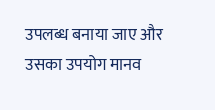उपलब्ध बनाया जाए और उसका उपयोग मानव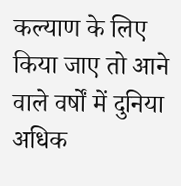कल्याण के लिए किया जाए तो आने वाले वर्षों में दुनिया अधिक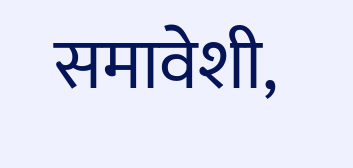समावेशी,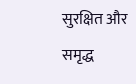सुरक्षित और समृद्ध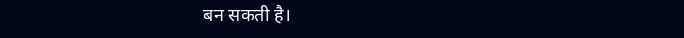बन सकती है।